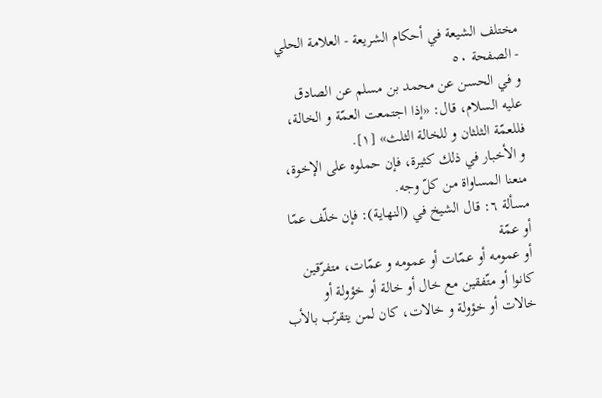مختلف الشيعة في أحكام الشريعة - العلامة الحلي - الصفحة ٥٠
و في الحسن عن محمد بن مسلم عن الصادق عليه السلام، قال: «إذا اجتمعت العمّة و الخالة، فللعمّة الثلثان و للخالة الثلث» [١].
و الأخبار في ذلك كثيرة، فإن حملوه على الإخوة، منعنا المساواة من كلّ وجه.
مسألة ٦: قال الشيخ في (النهاية): فإن خلّف عمّا أو عمّة
أو عمومه أو عمّات أو عمومه و عمّات، متفرّقين كانوا أو متّفقين مع خال أو خالة أو خؤولة أو خالات أو خؤولة و خالات، كان لمن يتقرّب بالأب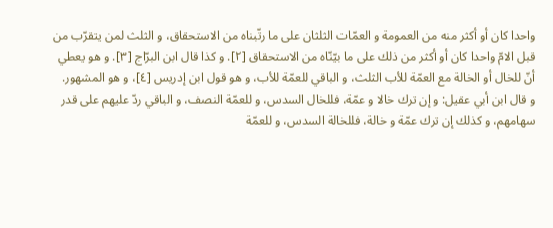واحدا كان أو أكثر منه من العمومة و العمّات الثلثان على ما رتّبناه من الاستحقاق، و الثلث لمن يتقرّب من قبل الامّ واحدا كان أو أكثر من ذلك على ما بيّنّاه من الاستحقاق [٢]. و كذا قال ابن البرّاج [٣]. و هو يعطي أنّ للخال أو الخالة مع العمّة للأب الثلث، و الباقي للعمّة للأب، و هو قول ابن إدريس [٤]، و هو المشهور.
و قال ابن أبي عقيل: و إن ترك خالا و عمّة، فللخال السدس، و للعمّة النصف، و الباقي ردّ عليهم على قدر سهامهم، و كذلك إن ترك عمّة و خالة، فللخالة السدس، و للعمّة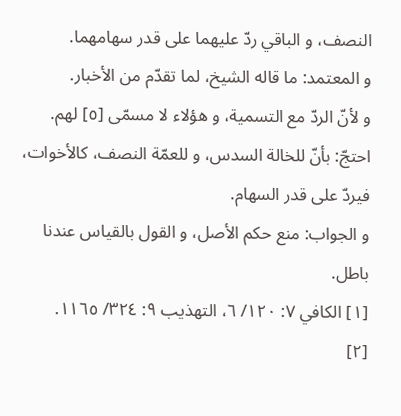النصف، و الباقي ردّ عليهما على قدر سهامهما.
و المعتمد: ما قاله الشيخ، لما تقدّم من الأخبار.
و لأنّ الردّ مع التسمية، و هؤلاء لا مسمّى [٥] لهم.
احتجّ: بأنّ للخالة السدس، و للعمّة النصف، كالأخوات، فيردّ على قدر السهام.
و الجواب: منع حكم الأصل، و القول بالقياس عندنا باطل.
[١] الكافي ٧: ١٢٠/ ٦، التهذيب ٩: ٣٢٤/ ١١٦٥.
[٢]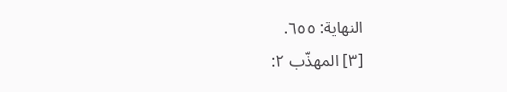النهاية: ٦٥٥.
[٣] المهذّب ٢: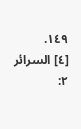١٤٩.
[٤] السرائر ٢: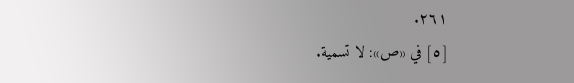٢٦١.
[٥] في «ص»: لا تسمية.